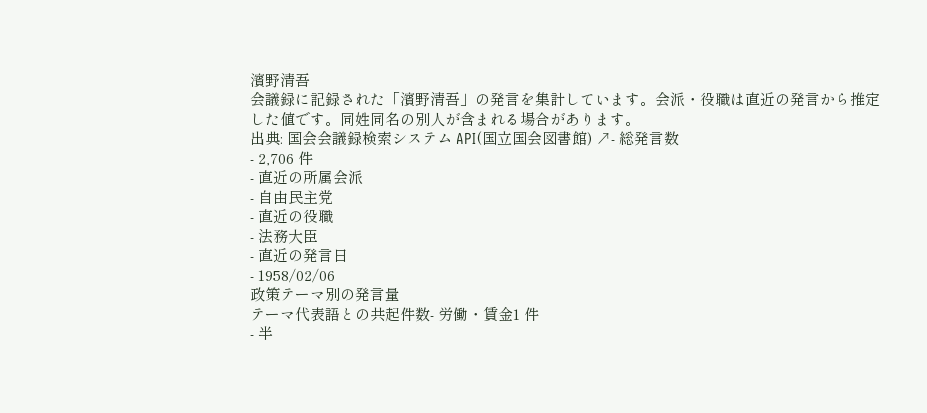濱野清吾
会議録に記録された「濱野清吾」の発言を集計しています。会派・役職は直近の発言から推定した値です。同姓同名の別人が含まれる場合があります。
出典: 国会会議録検索システム API(国立国会図書館) ↗- 総発言数
- 2,706 件
- 直近の所属会派
- 自由民主党
- 直近の役職
- 法務大臣
- 直近の発言日
- 1958/02/06
政策テーマ別の発言量
テーマ代表語との共起件数- 労働・賃金1 件
- 半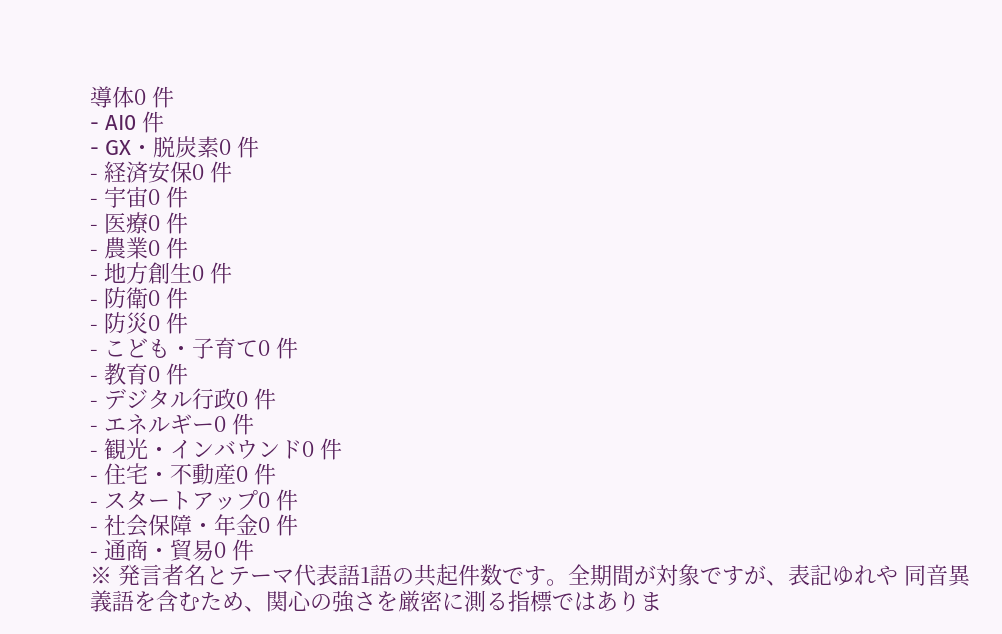導体0 件
- AI0 件
- GX・脱炭素0 件
- 経済安保0 件
- 宇宙0 件
- 医療0 件
- 農業0 件
- 地方創生0 件
- 防衛0 件
- 防災0 件
- こども・子育て0 件
- 教育0 件
- デジタル行政0 件
- エネルギー0 件
- 観光・インバウンド0 件
- 住宅・不動産0 件
- スタートアップ0 件
- 社会保障・年金0 件
- 通商・貿易0 件
※ 発言者名とテーマ代表語1語の共起件数です。全期間が対象ですが、表記ゆれや 同音異義語を含むため、関心の強さを厳密に測る指標ではありま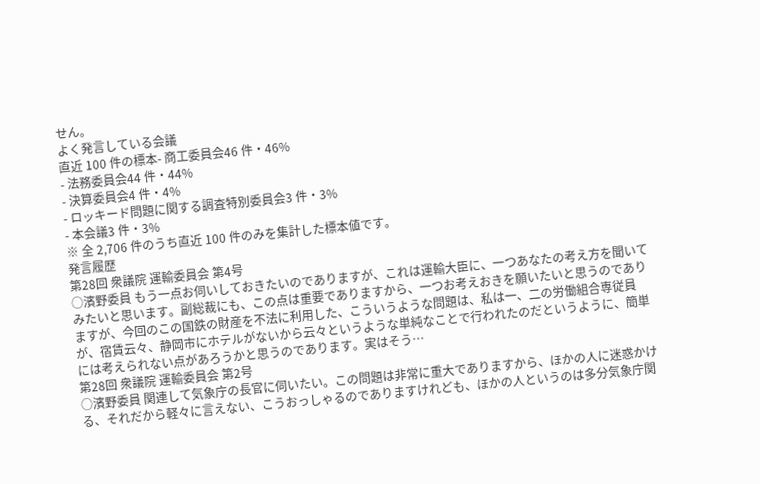せん。
よく発言している会議
直近 100 件の標本- 商工委員会46 件・46%
- 法務委員会44 件・44%
- 決算委員会4 件・4%
- ロッキード問題に関する調査特別委員会3 件・3%
- 本会議3 件・3%
※ 全 2,706 件のうち直近 100 件のみを集計した標本値です。
発言履歴
第28回 衆議院 運輸委員会 第4号
○濱野委員 もう一点お伺いしておきたいのでありますが、これは運輸大臣に、一つあなたの考え方を聞いてみたいと思います。副総裁にも、この点は重要でありますから、一つお考えおきを願いたいと思うのでありますが、今回のこの国鉄の財産を不法に利用した、こういうような問題は、私は一、二の労働組合専従員が、宿賃云々、静岡市にホテルがないから云々というような単純なことで行われたのだというように、簡単には考えられない点があろうかと思うのであります。実はそう…
第28回 衆議院 運輸委員会 第2号
○濱野委員 関連して気象庁の長官に伺いたい。この問題は非常に重大でありますから、ほかの人に迷惑かける、それだから軽々に言えない、こうおっしゃるのでありますけれども、ほかの人というのは多分気象庁関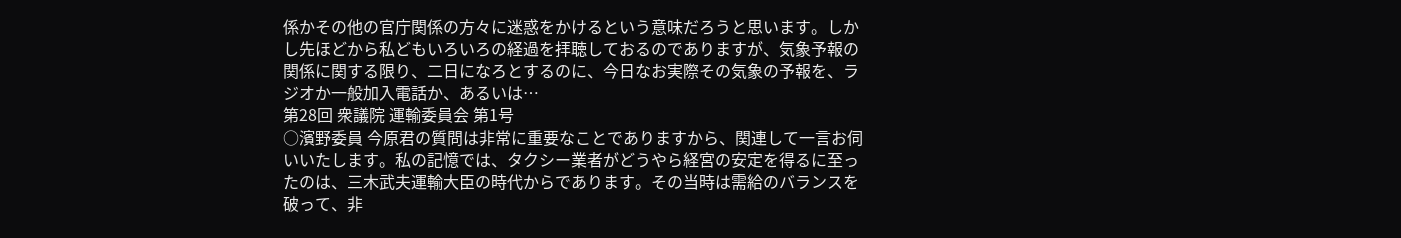係かその他の官庁関係の方々に迷惑をかけるという意味だろうと思います。しかし先ほどから私どもいろいろの経過を拝聴しておるのでありますが、気象予報の関係に関する限り、二日になろとするのに、今日なお実際その気象の予報を、ラジオか一般加入電話か、あるいは…
第28回 衆議院 運輸委員会 第1号
○濱野委員 今原君の質問は非常に重要なことでありますから、関連して一言お伺いいたします。私の記憶では、タクシー業者がどうやら経宮の安定を得るに至ったのは、三木武夫運輸大臣の時代からであります。その当時は需給のバランスを破って、非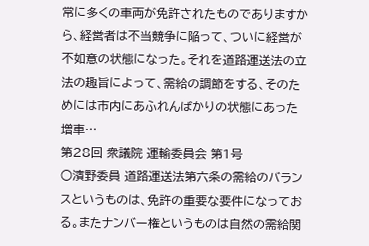常に多くの車両が免許されたものでありますから、経営者は不当競争に陥って、ついに経営が不如意の状態になった。それを道路運送法の立法の趣旨によって、需給の調節をする、そのためには市内にあふれんばかりの状態にあった増車…
第28回 衆議院 運輸委員会 第1号
○濱野委員 道路運送法第六条の需給のバランスというものは、免許の重要な要件になっておる。またナンバー権というものは自然の需給関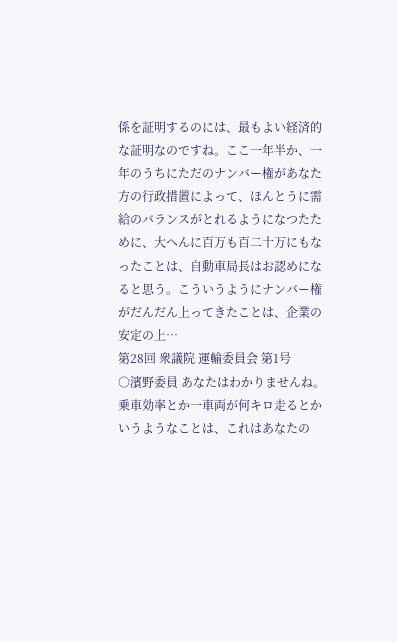係を証明するのには、最もよい経済的な証明なのですね。ここ一年半か、一年のうちにただのナンバー権があなた方の行政措置によって、ほんとうに需給のバランスがとれるようになつたために、大へんに百万も百二十万にもなったことは、自動車局長はお認めになると思う。こういうようにナンバー権がだんだん上ってきたことは、企業の安定の上…
第28回 衆議院 運輸委員会 第1号
○濱野委員 あなたはわかりませんね。乗車効率とか一車両が何キロ走るとかいうようなことは、これはあなたの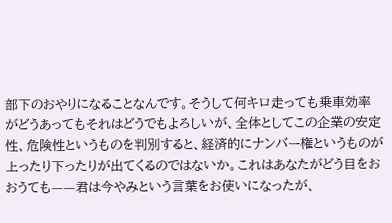部下のおやりになることなんです。そうして何キロ走っても乗車効率がどうあってもそれはどうでもよろしいが、全体としてこの企業の安定性、危険性というものを判別すると、経済的にナンバー権というものが上ったり下ったりが出てくるのではないか。これはあなたがどう目をおおうても——君は今やみという言葉をお使いになったが、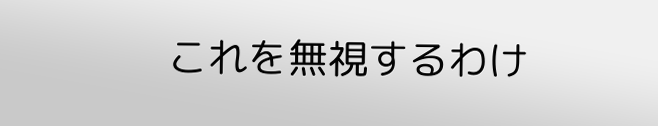これを無視するわけ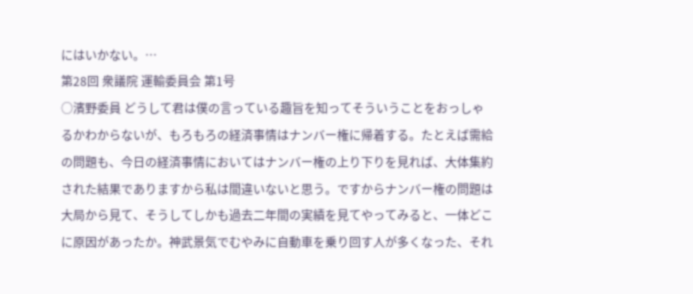にはいかない。…
第28回 衆議院 運輸委員会 第1号
○濱野委員 どうして君は僕の言っている趣旨を知ってそういうことをおっしゃるかわからないが、もろもろの経済事情はナンバー権に帰着する。たとえば需給の問題も、今日の経済事情においてはナンバー権の上り下りを見れば、大体集約された結果でありますから私は間違いないと思う。ですからナンバー権の問題は大局から見て、そうしてしかも過去二年間の実績を見てやってみると、一体どこに原因があったか。神武景気でむやみに自動車を乗り回す人が多くなった、それ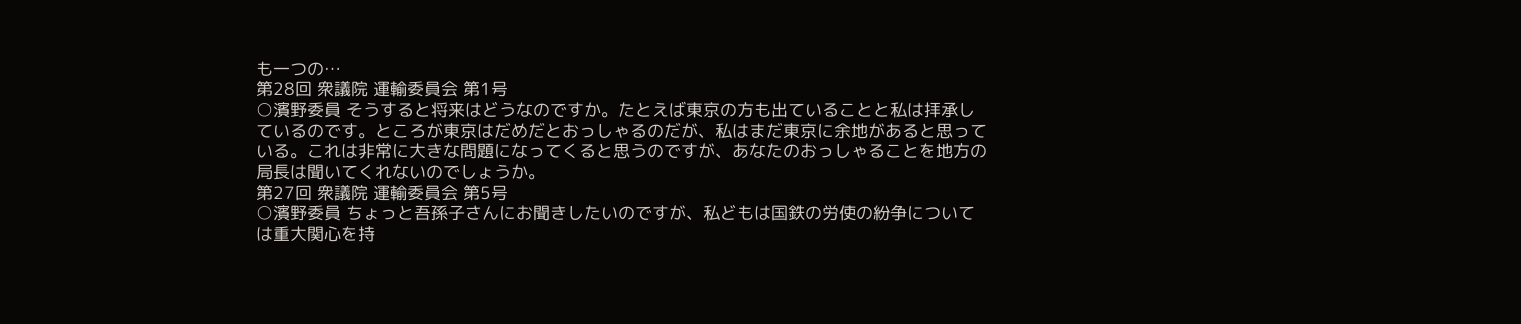も一つの…
第28回 衆議院 運輸委員会 第1号
○濱野委員 そうすると将来はどうなのですか。たとえば東京の方も出ていることと私は拝承しているのです。ところが東京はだめだとおっしゃるのだが、私はまだ東京に余地があると思っている。これは非常に大きな問題になってくると思うのですが、あなたのおっしゃることを地方の局長は聞いてくれないのでしょうか。
第27回 衆議院 運輸委員会 第5号
○濱野委員 ちょっと吾孫子さんにお聞きしたいのですが、私どもは国鉄の労使の紛争については重大関心を持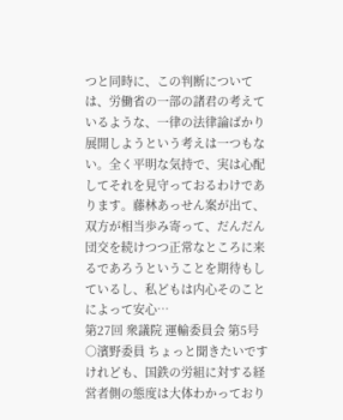つと同時に、この判断については、労働省の一部の諸君の考えているような、一律の法律論ばかり展開しようという考えは一つもない。全く平明な気持で、実は心配してそれを見守っておるわけであります。藤林あっせん案が出て、双方が相当歩み寄って、だんだん団交を続けつつ正常なところに来るであろうということを期待もしているし、私どもは内心そのことによって安心…
第27回 衆議院 運輸委員会 第5号
○濱野委員 ちょっと聞きたいですけれども、国鉄の労組に対する経営者側の態度は大体わかっており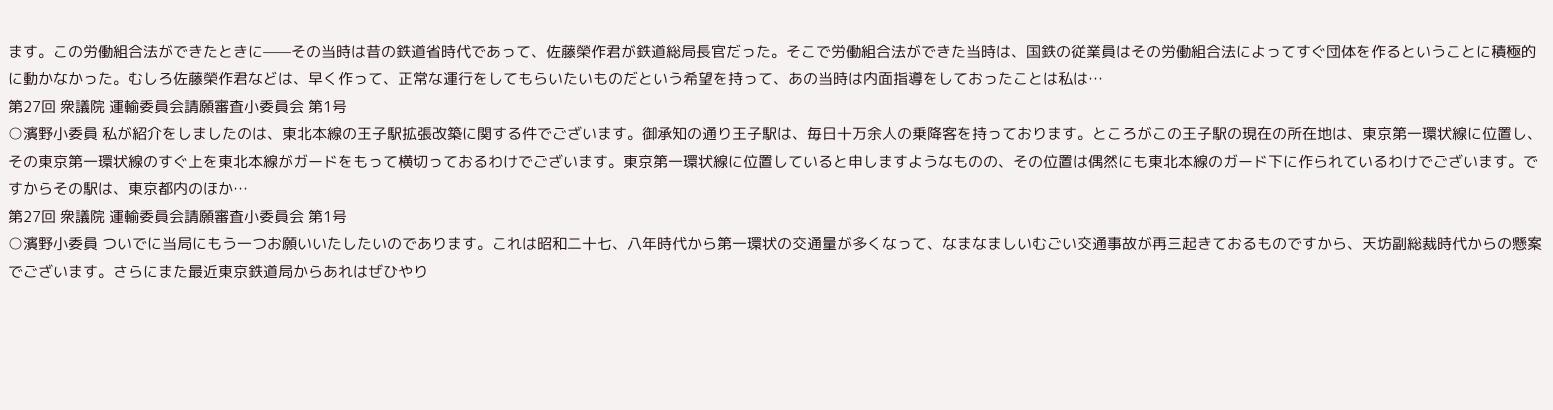ます。この労働組合法ができたときに——その当時は昔の鉄道省時代であって、佐藤榮作君が鉄道総局長官だった。そこで労働組合法ができた当時は、国鉄の従業員はその労働組合法によってすぐ団体を作るということに積極的に動かなかった。むしろ佐藤榮作君などは、早く作って、正常な運行をしてもらいたいものだという希望を持って、あの当時は内面指導をしておったことは私は…
第27回 衆議院 運輸委員会請願審査小委員会 第1号
○濱野小委員 私が紹介をしましたのは、東北本線の王子駅拡張改築に関する件でございます。御承知の通り王子駅は、毎日十万余人の乗降客を持っております。ところがこの王子駅の現在の所在地は、東京第一環状線に位置し、その東京第一環状線のすぐ上を東北本線がガードをもって横切っておるわけでございます。東京第一環状線に位置していると申しますようなものの、その位置は偶然にも東北本線のガード下に作られているわけでございます。ですからその駅は、東京都内のほか…
第27回 衆議院 運輸委員会請願審査小委員会 第1号
○濱野小委員 ついでに当局にもう一つお願いいたしたいのであります。これは昭和二十七、八年時代から第一環状の交通量が多くなって、なまなましいむごい交通事故が再三起きておるものですから、天坊副総裁時代からの懸案でございます。さらにまた最近東京鉄道局からあれはぜひやり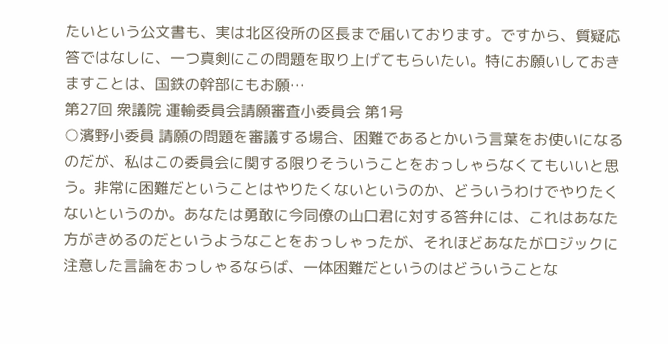たいという公文書も、実は北区役所の区長まで届いております。ですから、質疑応答ではなしに、一つ真剣にこの問題を取り上げてもらいたい。特にお願いしておきますことは、国鉄の幹部にもお願…
第27回 衆議院 運輸委員会請願審査小委員会 第1号
○濱野小委員 請願の問題を審議する場合、困難であるとかいう言葉をお使いになるのだが、私はこの委員会に関する限りそういうことをおっしゃらなくてもいいと思う。非常に困難だということはやりたくないというのか、どういうわけでやりたくないというのか。あなたは勇敢に今同僚の山口君に対する答弁には、これはあなた方がきめるのだというようなことをおっしゃったが、それほどあなたがロジックに注意した言論をおっしゃるならば、一体困難だというのはどういうことな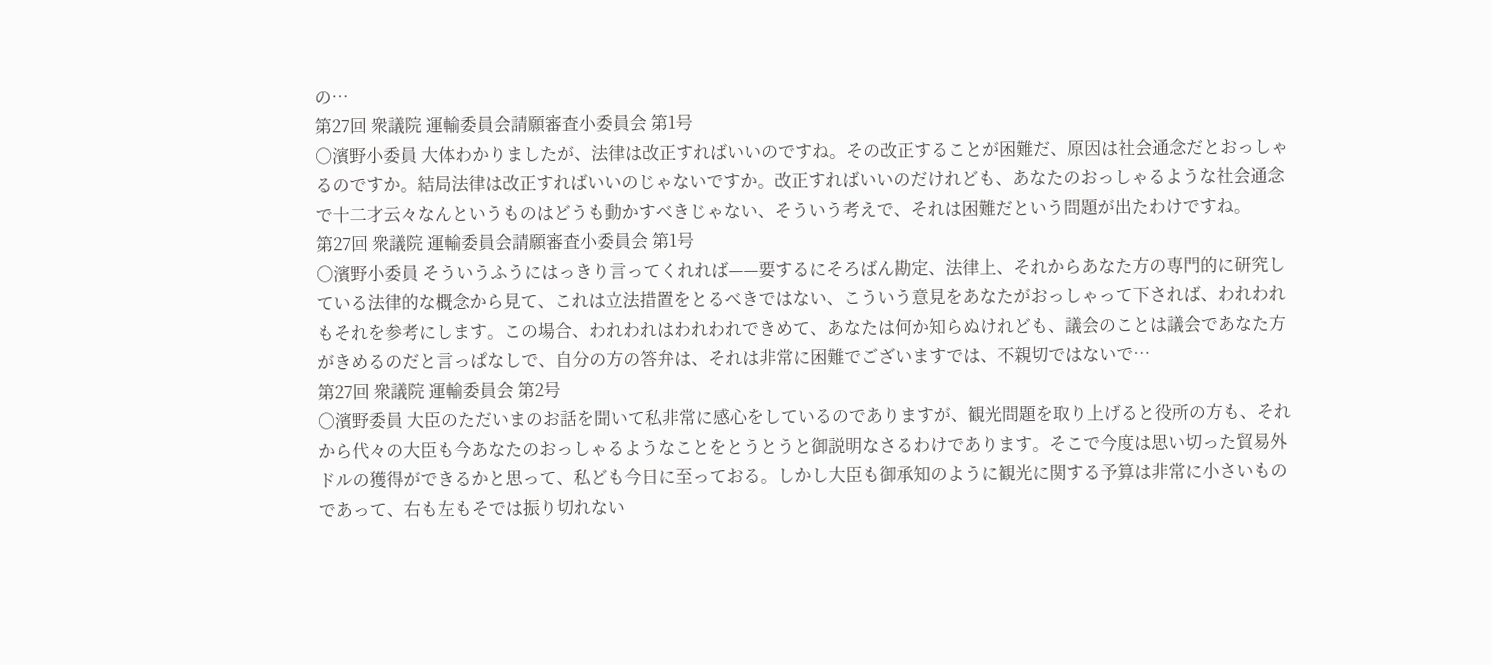の…
第27回 衆議院 運輸委員会請願審査小委員会 第1号
○濱野小委員 大体わかりましたが、法律は改正すればいいのですね。その改正することが困難だ、原因は社会通念だとおっしゃるのですか。結局法律は改正すればいいのじゃないですか。改正すればいいのだけれども、あなたのおっしゃるような社会通念で十二才云々なんというものはどうも動かすべきじゃない、そういう考えで、それは困難だという問題が出たわけですね。
第27回 衆議院 運輸委員会請願審査小委員会 第1号
○濱野小委員 そういうふうにはっきり言ってくれれば——要するにそろばん勘定、法律上、それからあなた方の専門的に研究している法律的な概念から見て、これは立法措置をとるべきではない、こういう意見をあなたがおっしゃって下されば、われわれもそれを参考にします。この場合、われわれはわれわれできめて、あなたは何か知らぬけれども、議会のことは議会であなた方がきめるのだと言っぱなしで、自分の方の答弁は、それは非常に困難でございますでは、不親切ではないで…
第27回 衆議院 運輸委員会 第2号
○濱野委員 大臣のただいまのお話を聞いて私非常に感心をしているのでありますが、観光問題を取り上げると役所の方も、それから代々の大臣も今あなたのおっしゃるようなことをとうとうと御説明なさるわけであります。そこで今度は思い切った貿易外ドルの獲得ができるかと思って、私ども今日に至っておる。しかし大臣も御承知のように観光に関する予算は非常に小さいものであって、右も左もそでは振り切れない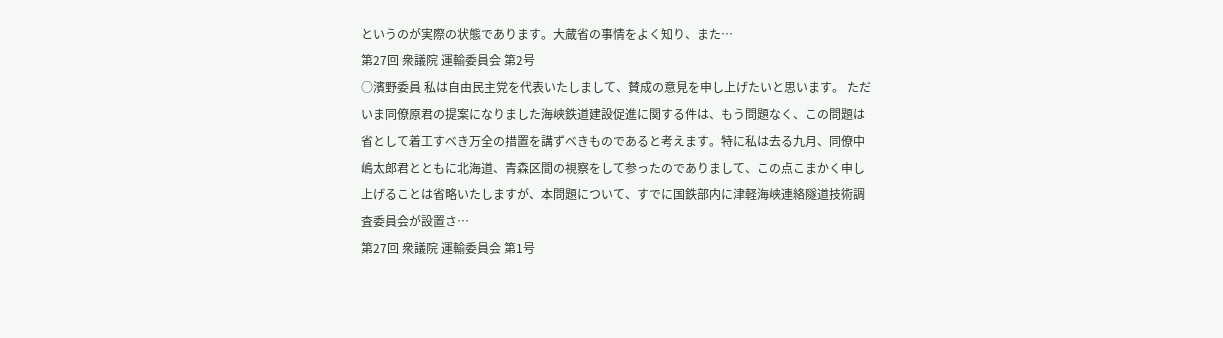というのが実際の状態であります。大蔵省の事情をよく知り、また…
第27回 衆議院 運輸委員会 第2号
○濱野委員 私は自由民主党を代表いたしまして、賛成の意見を申し上げたいと思います。 ただいま同僚原君の提案になりました海峡鉄道建設促進に関する件は、もう問題なく、この問題は省として着工すべき万全の措置を講ずべきものであると考えます。特に私は去る九月、同僚中嶋太郎君とともに北海道、青森区間の視察をして参ったのでありまして、この点こまかく申し上げることは省略いたしますが、本問題について、すでに国鉄部内に津軽海峡連絡隧道技術調査委員会が設置さ…
第27回 衆議院 運輸委員会 第1号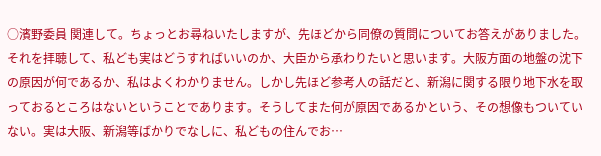○濱野委員 関連して。ちょっとお尋ねいたしますが、先ほどから同僚の質問についてお答えがありました。それを拝聴して、私ども実はどうすればいいのか、大臣から承わりたいと思います。大阪方面の地盤の沈下の原因が何であるか、私はよくわかりません。しかし先ほど参考人の話だと、新潟に関する限り地下水を取っておるところはないということであります。そうしてまた何が原因であるかという、その想像もついていない。実は大阪、新潟等ばかりでなしに、私どもの住んでお…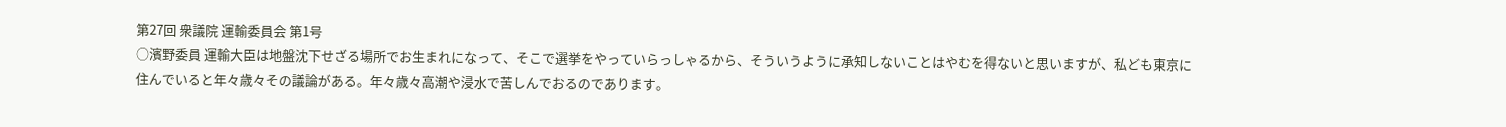第27回 衆議院 運輸委員会 第1号
○濱野委員 運輸大臣は地盤沈下せざる場所でお生まれになって、そこで選挙をやっていらっしゃるから、そういうように承知しないことはやむを得ないと思いますが、私ども東京に住んでいると年々歳々その議論がある。年々歳々高潮や浸水で苦しんでおるのであります。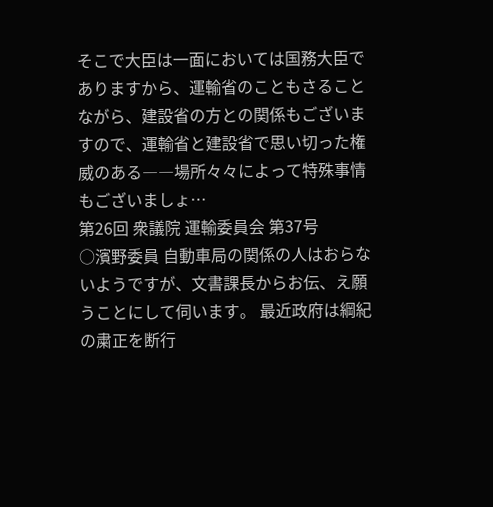そこで大臣は一面においては国務大臣でありますから、運輸省のこともさることながら、建設省の方との関係もございますので、運輸省と建設省で思い切った権威のある――場所々々によって特殊事情もございましょ…
第26回 衆議院 運輸委員会 第37号
○濱野委員 自動車局の関係の人はおらないようですが、文書課長からお伝、え願うことにして伺います。 最近政府は綱紀の粛正を断行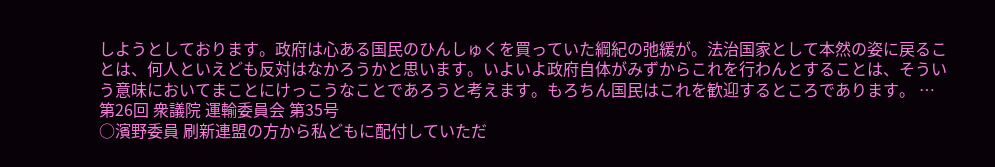しようとしております。政府は心ある国民のひんしゅくを買っていた綱紀の弛緩が。法治国家として本然の姿に戻ることは、何人といえども反対はなかろうかと思います。いよいよ政府自体がみずからこれを行わんとすることは、そういう意味においてまことにけっこうなことであろうと考えます。もろちん国民はこれを歓迎するところであります。 …
第26回 衆議院 運輸委員会 第35号
○濱野委員 刷新連盟の方から私どもに配付していただ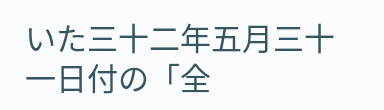いた三十二年五月三十一日付の「全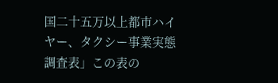国二十五万以上都市ハイヤー、タクシー事業実態調査表」この表の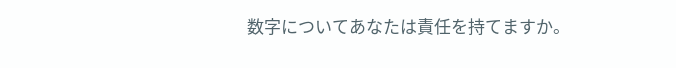数字についてあなたは責任を持てますか。